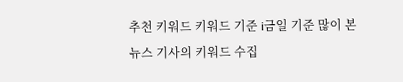추천 키워드 키워드 기준 i금일 기준 많이 본
뉴스 기사의 키워드 수집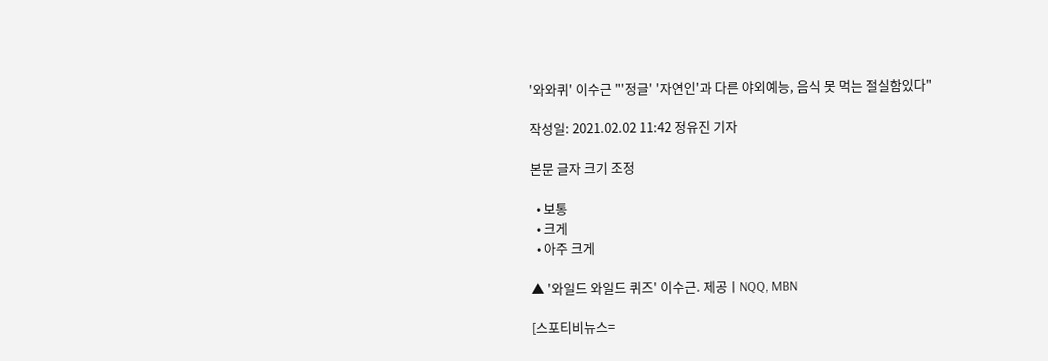'와와퀴' 이수근 "'정글' '자연인'과 다른 야외예능, 음식 못 먹는 절실함있다"

작성일: 2021.02.02 11:42 정유진 기자

본문 글자 크기 조정

  • 보통
  • 크게
  • 아주 크게

▲ '와일드 와일드 퀴즈' 이수근. 제공ㅣNQQ, MBN

[스포티비뉴스=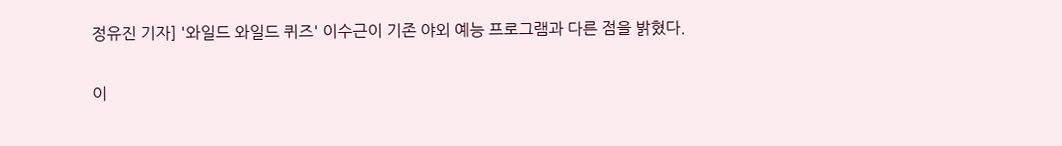정유진 기자] '와일드 와일드 퀴즈' 이수근이 기존 야외 예능 프로그램과 다른 점을 밝혔다.

이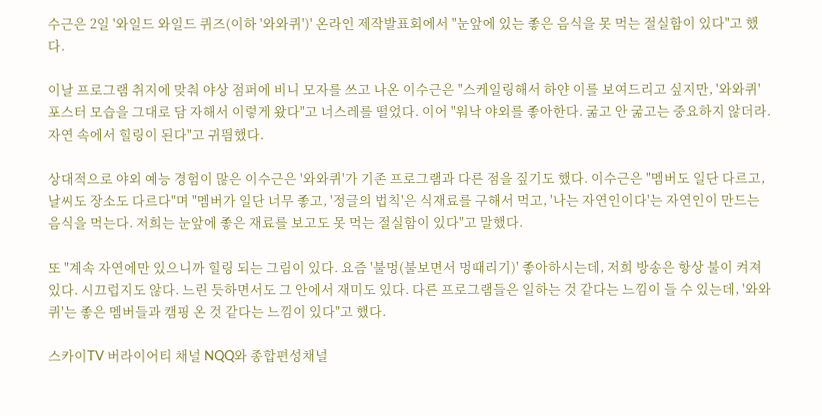수근은 2일 '와일드 와일드 퀴즈(이하 '와와퀴')' 온라인 제작발표회에서 "눈앞에 있는 좋은 음식을 못 먹는 절실함이 있다"고 했다.

이날 프로그램 취지에 맞춰 야상 점퍼에 비니 모자를 쓰고 나온 이수근은 "스케일링해서 하얀 이를 보여드리고 싶지만, '와와퀴' 포스터 모습을 그대로 담 자해서 이렇게 왔다"고 너스레를 떨었다. 이어 "워낙 야외를 좋아한다. 굶고 안 굶고는 중요하지 않더라. 자연 속에서 힐링이 된다"고 귀띔했다.

상대적으로 야외 예능 경험이 많은 이수근은 '와와퀴'가 기존 프로그램과 다른 점을 짚기도 했다. 이수근은 "멤버도 일단 다르고, 날씨도 장소도 다르다"며 "멤버가 일단 너무 좋고, '정글의 법칙'은 식재료를 구해서 먹고, '나는 자연인이다'는 자연인이 만드는 음식을 먹는다. 저희는 눈앞에 좋은 재료를 보고도 못 먹는 절실함이 있다"고 말했다.

또 "계속 자연에만 있으니까 힐링 되는 그림이 있다. 요즘 '불멍(불보면서 멍때리기)' 좋아하시는데, 저희 방송은 항상 불이 켜져 있다. 시끄럽지도 않다. 느린 듯하면서도 그 안에서 재미도 있다. 다른 프로그램들은 일하는 것 같다는 느낌이 들 수 있는데, '와와퀴'는 좋은 멤버들과 캠핑 온 것 같다는 느낌이 있다"고 했다.

스카이TV 버라이어티 채널 NQQ와 종합편성채널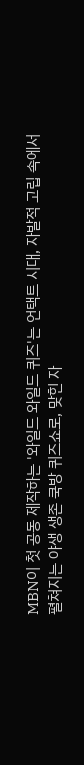MBN이 첫 공동 제작하는 '와일드 와일드 퀴즈'는 언택트 시대, 자발적 고립 속에서 펼쳐지는 야생 생존 쿡방 퀴즈쇼로, 맞힌 자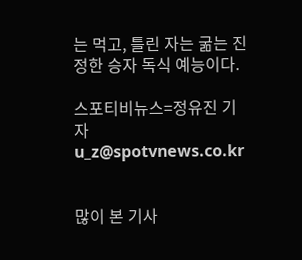는 먹고, 틀린 자는 굶는 진정한 승자 독식 예능이다.

스포티비뉴스=정유진 기자 u_z@spotvnews.co.kr


많이 본 기사